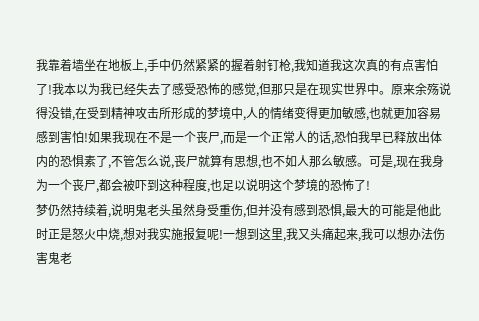我靠着墙坐在地板上,手中仍然紧紧的握着射钉枪,我知道我这次真的有点害怕了!我本以为我已经失去了感受恐怖的感觉,但那只是在现实世界中。原来余殇说得没错,在受到精神攻击所形成的梦境中,人的情绪变得更加敏感,也就更加容易感到害怕!如果我现在不是一个丧尸,而是一个正常人的话,恐怕我早已释放出体内的恐惧素了,不管怎么说,丧尸就算有思想,也不如人那么敏感。可是,现在我身为一个丧尸,都会被吓到这种程度,也足以说明这个梦境的恐怖了!
梦仍然持续着,说明鬼老头虽然身受重伤,但并没有感到恐惧,最大的可能是他此时正是怒火中烧,想对我实施报复呢!一想到这里,我又头痛起来,我可以想办法伤害鬼老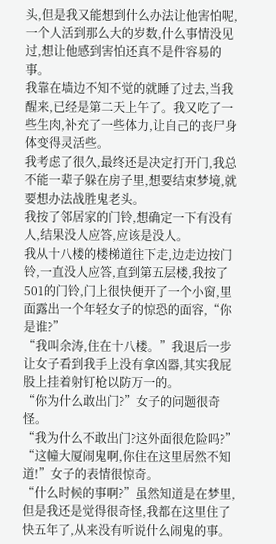头,但是我又能想到什么办法让他害怕呢,一个人活到那么大的岁数,什么事情没见过,想让他感到害怕还真不是件容易的事。
我靠在墙边不知不觉的就睡了过去,当我醒来,已经是第二天上午了。我又吃了一些生肉,补充了一些体力,让自己的丧尸身体变得灵活些。
我考虑了很久,最终还是决定打开门,我总不能一辈子躲在房子里,想要结束梦境,就要想办法战胜鬼老头。
我按了邻居家的门铃,想确定一下有没有人,结果没人应答,应该是没人。
我从十八楼的楼梯道往下走,边走边按门铃,一直没人应答,直到第五层楼,我按了501的门铃,门上很快便开了一个小窗,里面露出一个年轻女子的惊恐的面容,“你是谁?”
“我叫余涛,住在十八楼。”我退后一步让女子看到我手上没有拿凶器,其实我屁股上挂着射钉枪以防万一的。
“你为什么敢出门?”女子的问题很奇怪。
“我为什么不敢出门?这外面很危险吗?”
“这幢大厦闹鬼啊,你住在这里居然不知道!”女子的表情很惊奇。
“什么时候的事啊?”虽然知道是在梦里,但是我还是觉得很奇怪,我都在这里住了快五年了,从来没有听说什么闹鬼的事。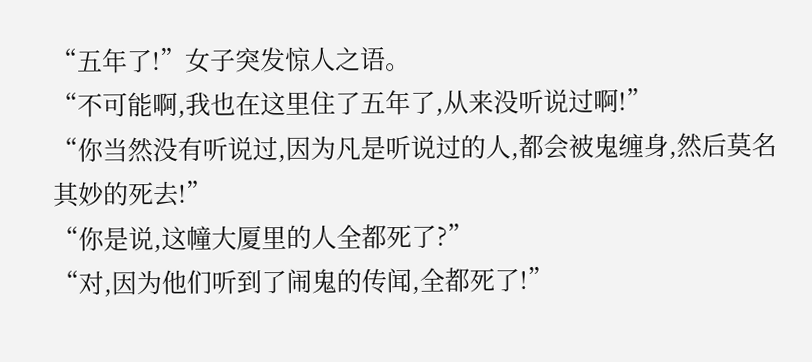“五年了!”女子突发惊人之语。
“不可能啊,我也在这里住了五年了,从来没听说过啊!”
“你当然没有听说过,因为凡是听说过的人,都会被鬼缠身,然后莫名其妙的死去!”
“你是说,这幢大厦里的人全都死了?”
“对,因为他们听到了闹鬼的传闻,全都死了!”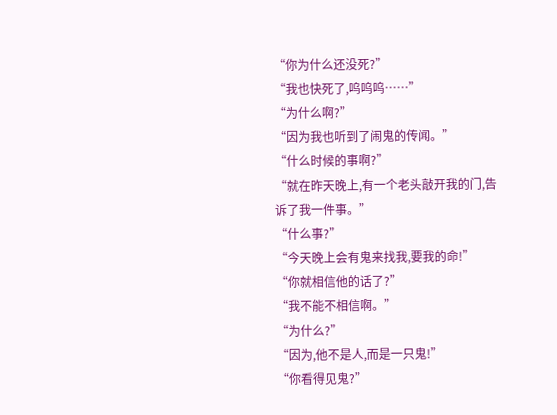“你为什么还没死?”
“我也快死了,呜呜呜……”
“为什么啊?”
“因为我也听到了闹鬼的传闻。”
“什么时候的事啊?”
“就在昨天晚上,有一个老头敲开我的门,告诉了我一件事。”
“什么事?”
“今天晚上会有鬼来找我,要我的命!”
“你就相信他的话了?”
“我不能不相信啊。”
“为什么?”
“因为,他不是人,而是一只鬼!”
“你看得见鬼?”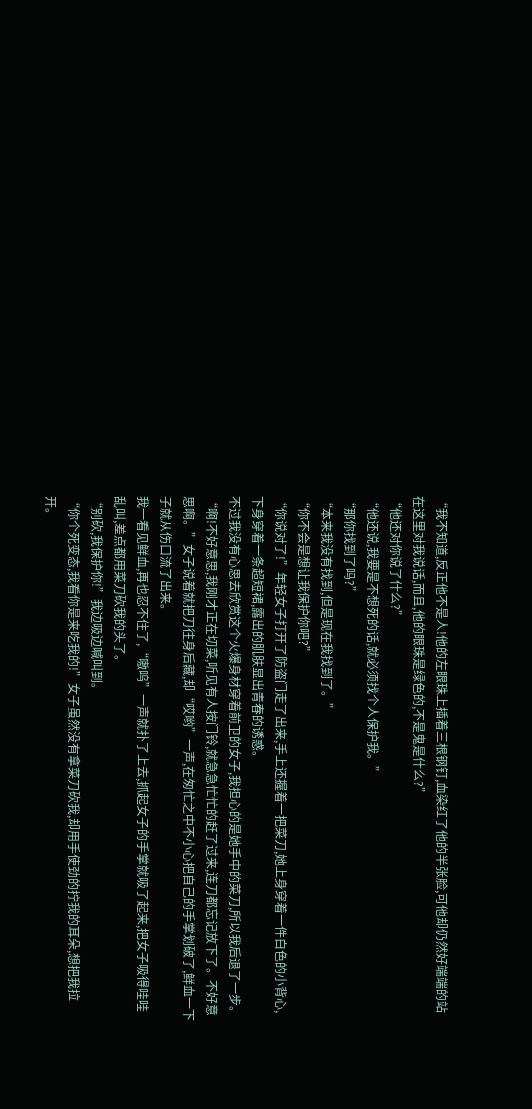“我不知道,反正他不是人!他的左眼珠上插着三根钢钉,血染红了他的半张脸,可他却仍然好端端的站在这里对我说话,而且,他的眼珠是绿色的,不是鬼是什么?”
“他还对你说了什么?”
“他还说,我要是不想死的话,就必须找个人保护我。”
“那你找到了吗?”
“本来我没有找到,但是现在我找到了。”
“你不会是想让我保护你吧?”
“你说对了!”年轻女子打开了防盗门走了出来,手上还握着一把菜刀,她上身穿着一件白色的小背心,下身穿着一条超短裙,露出的肌肤显出青春的诱惑。
不过我没有心思去欣赏这个火爆身材穿着前卫的女子,我担心的是她手中的菜刀,所以我后退了一步。
“啊!不好意思,我刚才正在切菜,听见有人按门铃,就急急忙忙的赶了过来,连刀都忘记放下了。不好意思啊。”女子说着就把刀往身后藏,却“哎哟”一声,在匆忙之中不小心把自己的手掌划破了,鲜血一下子就从伤口流了出来。
我一看见鲜血,再也忍不住了,“嗷呜”一声就扑了上去,抓起女子的手掌就吸了起来,把女子吸得哇哇乱叫,差点都用菜刀砍我的头了。
“别砍,我保护你!”我边吸边喊叫到。
“你个死变态,我看你是来吃我的!”女子虽然没有拿菜刀砍我,却用手使劲的拧我的耳朵,想把我拉开。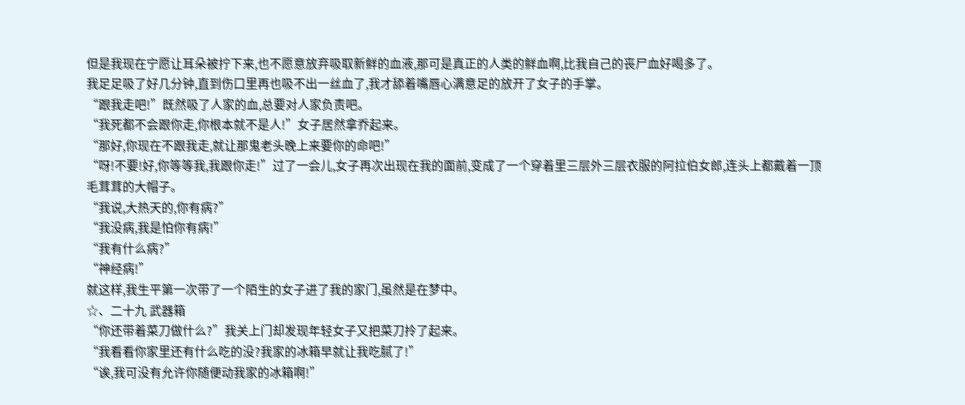但是我现在宁愿让耳朵被拧下来,也不愿意放弃吸取新鲜的血液,那可是真正的人类的鲜血啊,比我自己的丧尸血好喝多了。
我足足吸了好几分钟,直到伤口里再也吸不出一丝血了,我才舔着嘴唇心满意足的放开了女子的手掌。
“跟我走吧!”既然吸了人家的血,总要对人家负责吧。
“我死都不会跟你走,你根本就不是人!”女子居然拿乔起来。
“那好,你现在不跟我走,就让那鬼老头晚上来要你的命吧!”
“呀!不要!好,你等等我,我跟你走!”过了一会儿,女子再次出现在我的面前,变成了一个穿着里三层外三层衣服的阿拉伯女郎,连头上都戴着一顶毛茸茸的大帽子。
“我说,大热天的,你有病?”
“我没病,我是怕你有病!”
“我有什么病?”
“神经病!”
就这样,我生平第一次带了一个陌生的女子进了我的家门,虽然是在梦中。
☆、二十九 武器箱
“你还带着菜刀做什么?”我关上门却发现年轻女子又把菜刀拎了起来。
“我看看你家里还有什么吃的没?我家的冰箱早就让我吃腻了!”
“诶,我可没有允许你随便动我家的冰箱啊!”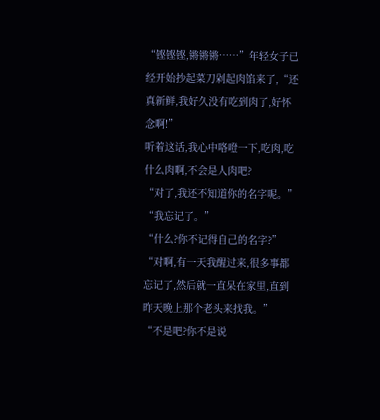“铿铿铿,锵锵锵……”年轻女子已经开始抄起菜刀剁起肉馅来了,“还真新鲜,我好久没有吃到肉了,好怀念啊!”
听着这话,我心中咯噔一下,吃肉,吃什么肉啊,不会是人肉吧?
“对了,我还不知道你的名字呢。”
“我忘记了。”
“什么?你不记得自己的名字?”
“对啊,有一天我醒过来,很多事都忘记了,然后就一直呆在家里,直到昨天晚上那个老头来找我。”
“不是吧?你不是说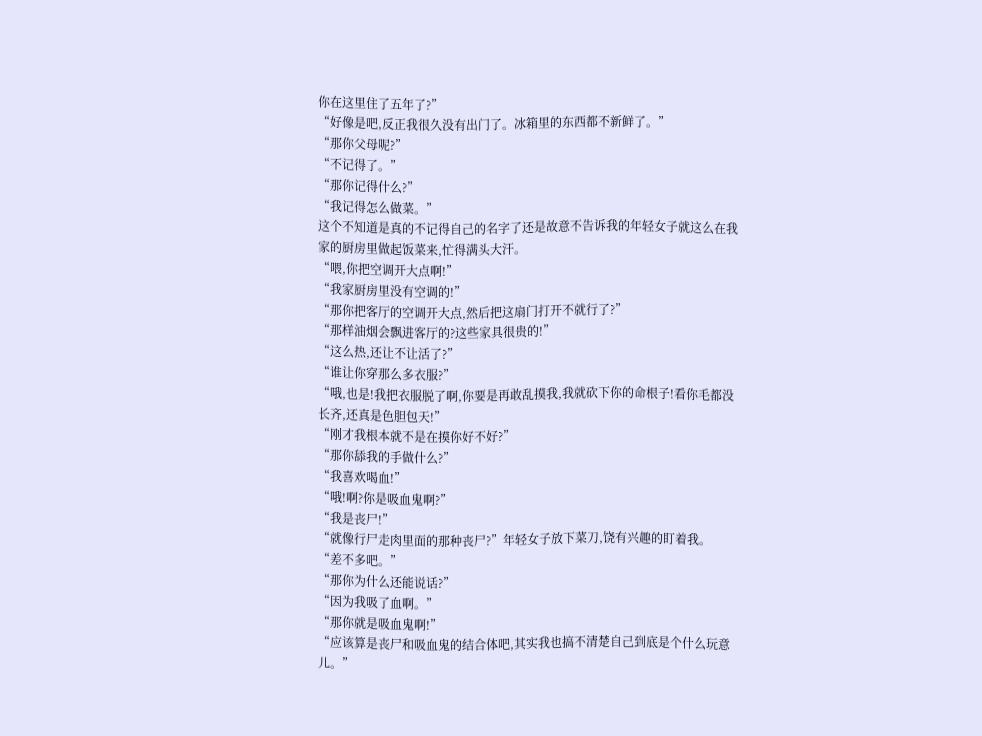你在这里住了五年了?”
“好像是吧,反正我很久没有出门了。冰箱里的东西都不新鲜了。”
“那你父母呢?”
“不记得了。”
“那你记得什么?”
“我记得怎么做菜。”
这个不知道是真的不记得自己的名字了还是故意不告诉我的年轻女子就这么在我家的厨房里做起饭菜来,忙得满头大汗。
“喂,你把空调开大点啊!”
“我家厨房里没有空调的!”
“那你把客厅的空调开大点,然后把这扇门打开不就行了?”
“那样油烟会飘进客厅的?这些家具很贵的!”
“这么热,还让不让活了?”
“谁让你穿那么多衣服?”
“哦,也是!我把衣服脱了啊,你要是再敢乱摸我,我就砍下你的命根子!看你毛都没长齐,还真是色胆包天!”
“刚才我根本就不是在摸你好不好?”
“那你舔我的手做什么?”
“我喜欢喝血!”
“哦!啊?你是吸血鬼啊?”
“我是丧尸!”
“就像行尸走肉里面的那种丧尸?”年轻女子放下菜刀,饶有兴趣的盯着我。
“差不多吧。”
“那你为什么还能说话?”
“因为我吸了血啊。”
“那你就是吸血鬼啊!”
“应该算是丧尸和吸血鬼的结合体吧,其实我也搞不清楚自己到底是个什么玩意儿。”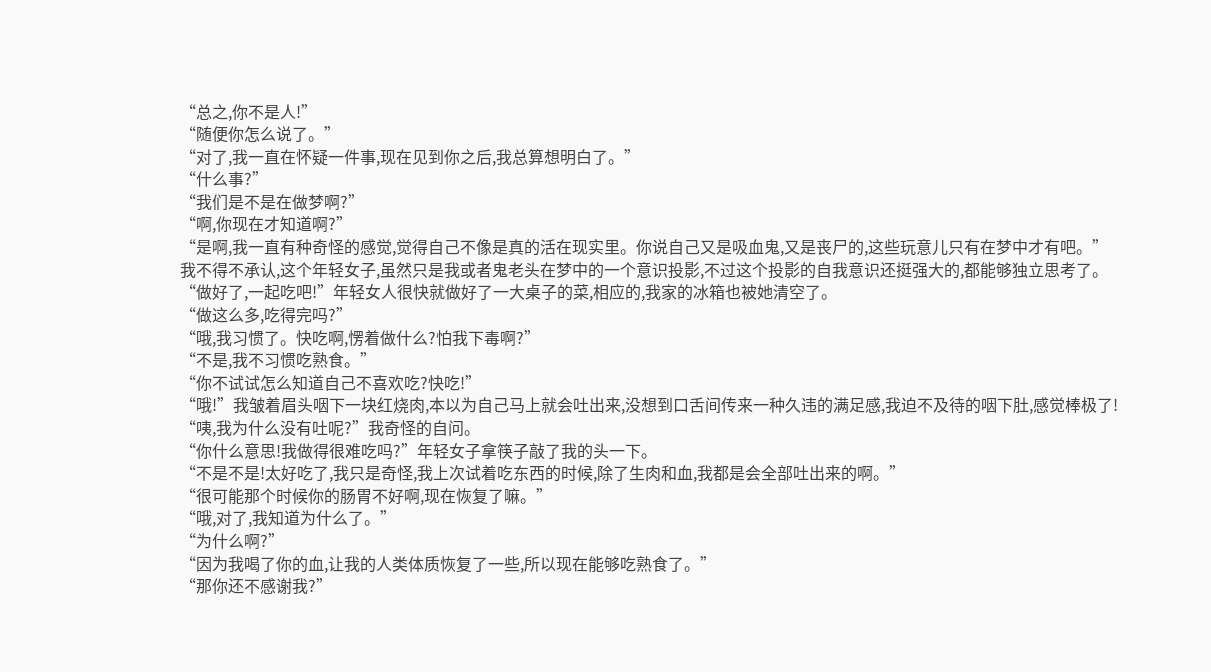“总之,你不是人!”
“随便你怎么说了。”
“对了,我一直在怀疑一件事,现在见到你之后,我总算想明白了。”
“什么事?”
“我们是不是在做梦啊?”
“啊,你现在才知道啊?”
“是啊,我一直有种奇怪的感觉,觉得自己不像是真的活在现实里。你说自己又是吸血鬼,又是丧尸的,这些玩意儿只有在梦中才有吧。”
我不得不承认,这个年轻女子,虽然只是我或者鬼老头在梦中的一个意识投影,不过这个投影的自我意识还挺强大的,都能够独立思考了。
“做好了,一起吃吧!”年轻女人很快就做好了一大桌子的菜,相应的,我家的冰箱也被她清空了。
“做这么多,吃得完吗?”
“哦,我习惯了。快吃啊,愣着做什么?怕我下毒啊?”
“不是,我不习惯吃熟食。”
“你不试试怎么知道自己不喜欢吃?快吃!”
“哦!”我皱着眉头咽下一块红烧肉,本以为自己马上就会吐出来,没想到口舌间传来一种久违的满足感,我迫不及待的咽下肚,感觉棒极了!
“咦,我为什么没有吐呢?”我奇怪的自问。
“你什么意思!我做得很难吃吗?”年轻女子拿筷子敲了我的头一下。
“不是不是!太好吃了,我只是奇怪,我上次试着吃东西的时候,除了生肉和血,我都是会全部吐出来的啊。”
“很可能那个时候你的肠胃不好啊,现在恢复了嘛。”
“哦,对了,我知道为什么了。”
“为什么啊?”
“因为我喝了你的血,让我的人类体质恢复了一些,所以现在能够吃熟食了。”
“那你还不感谢我?”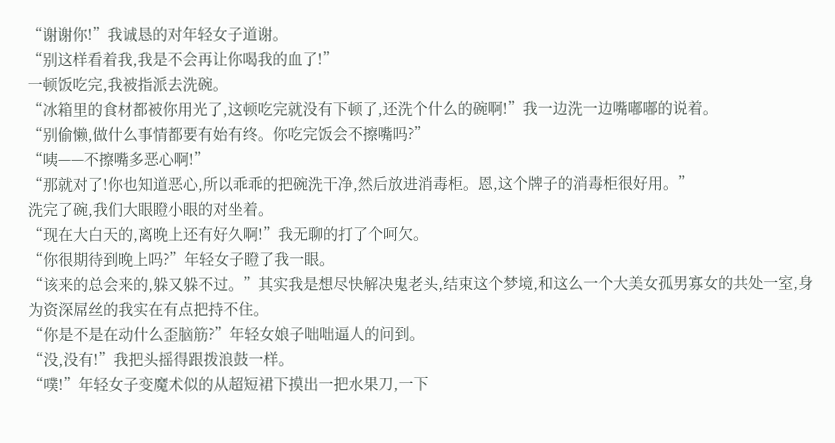“谢谢你!”我诚恳的对年轻女子道谢。
“别这样看着我,我是不会再让你喝我的血了!”
一顿饭吃完,我被指派去洗碗。
“冰箱里的食材都被你用光了,这顿吃完就没有下顿了,还洗个什么的碗啊!”我一边洗一边嘴嘟嘟的说着。
“别偷懒,做什么事情都要有始有终。你吃完饭会不擦嘴吗?”
“咦——不擦嘴多恶心啊!”
“那就对了!你也知道恶心,所以乖乖的把碗洗干净,然后放进消毒柜。恩,这个牌子的消毒柜很好用。”
洗完了碗,我们大眼瞪小眼的对坐着。
“现在大白天的,离晚上还有好久啊!”我无聊的打了个呵欠。
“你很期待到晚上吗?”年轻女子瞪了我一眼。
“该来的总会来的,躲又躲不过。”其实我是想尽快解决鬼老头,结束这个梦境,和这么一个大美女孤男寡女的共处一室,身为资深屌丝的我实在有点把持不住。
“你是不是在动什么歪脑筋?”年轻女娘子咄咄逼人的问到。
“没,没有!”我把头摇得跟拨浪鼓一样。
“噗!”年轻女子变魔术似的从超短裙下摸出一把水果刀,一下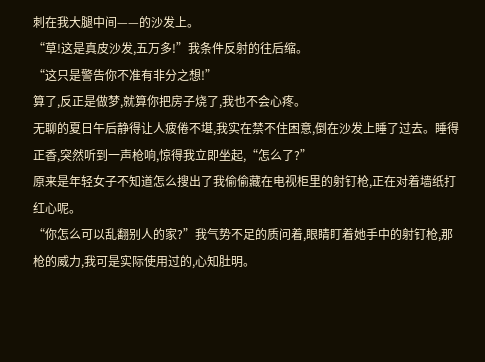刺在我大腿中间——的沙发上。
“草!这是真皮沙发,五万多!”我条件反射的往后缩。
“这只是警告你不准有非分之想!”
算了,反正是做梦,就算你把房子烧了,我也不会心疼。
无聊的夏日午后静得让人疲倦不堪,我实在禁不住困意,倒在沙发上睡了过去。睡得正香,突然听到一声枪响,惊得我立即坐起,“怎么了?”
原来是年轻女子不知道怎么搜出了我偷偷藏在电视柜里的射钉枪,正在对着墙纸打红心呢。
“你怎么可以乱翻别人的家?”我气势不足的质问着,眼睛盯着她手中的射钉枪,那枪的威力,我可是实际使用过的,心知肚明。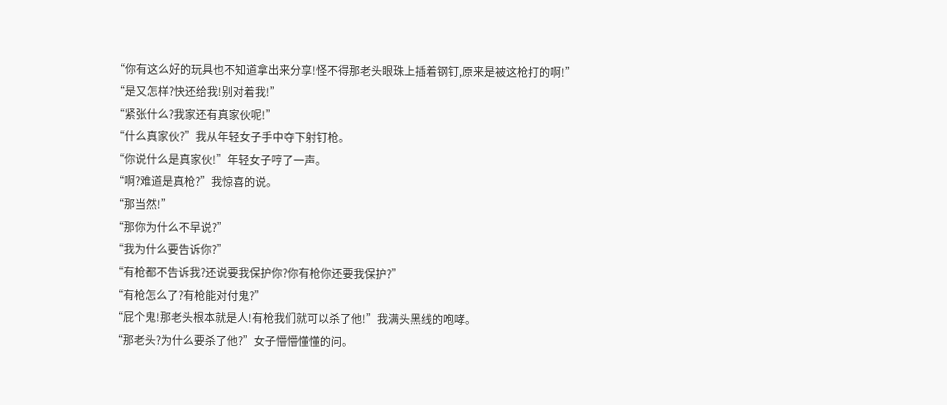“你有这么好的玩具也不知道拿出来分享!怪不得那老头眼珠上插着钢钉,原来是被这枪打的啊!”
“是又怎样?快还给我!别对着我!”
“紧张什么?我家还有真家伙呢!”
“什么真家伙?”我从年轻女子手中夺下射钉枪。
“你说什么是真家伙!”年轻女子哼了一声。
“啊?难道是真枪?”我惊喜的说。
“那当然!”
“那你为什么不早说?”
“我为什么要告诉你?”
“有枪都不告诉我?还说要我保护你?你有枪你还要我保护?”
“有枪怎么了?有枪能对付鬼?”
“屁个鬼!那老头根本就是人!有枪我们就可以杀了他!”我满头黑线的咆哮。
“那老头?为什么要杀了他?”女子懵懵懂懂的问。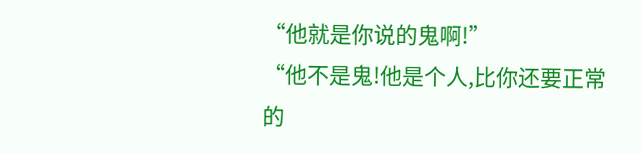“他就是你说的鬼啊!”
“他不是鬼!他是个人,比你还要正常的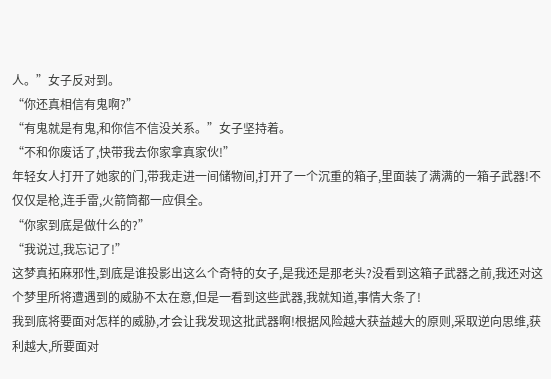人。”女子反对到。
“你还真相信有鬼啊?”
“有鬼就是有鬼,和你信不信没关系。”女子坚持着。
“不和你废话了,快带我去你家拿真家伙!”
年轻女人打开了她家的门,带我走进一间储物间,打开了一个沉重的箱子,里面装了满满的一箱子武器!不仅仅是枪,连手雷,火箭筒都一应俱全。
“你家到底是做什么的?”
“我说过,我忘记了!”
这梦真拓麻邪性,到底是谁投影出这么个奇特的女子,是我还是那老头?没看到这箱子武器之前,我还对这个梦里所将遭遇到的威胁不太在意,但是一看到这些武器,我就知道,事情大条了!
我到底将要面对怎样的威胁,才会让我发现这批武器啊!根据风险越大获益越大的原则,采取逆向思维,获利越大,所要面对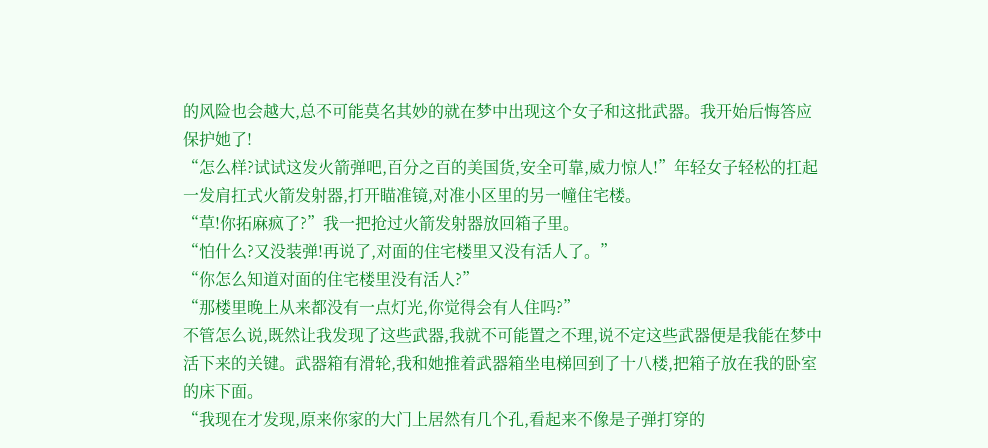的风险也会越大,总不可能莫名其妙的就在梦中出现这个女子和这批武器。我开始后悔答应保护她了!
“怎么样?试试这发火箭弹吧,百分之百的美国货,安全可靠,威力惊人!”年轻女子轻松的扛起一发肩扛式火箭发射器,打开瞄准镜,对准小区里的另一幢住宅楼。
“草!你拓麻疯了?”我一把抢过火箭发射器放回箱子里。
“怕什么?又没装弹!再说了,对面的住宅楼里又没有活人了。”
“你怎么知道对面的住宅楼里没有活人?”
“那楼里晚上从来都没有一点灯光,你觉得会有人住吗?”
不管怎么说,既然让我发现了这些武器,我就不可能置之不理,说不定这些武器便是我能在梦中活下来的关键。武器箱有滑轮,我和她推着武器箱坐电梯回到了十八楼,把箱子放在我的卧室的床下面。
“我现在才发现,原来你家的大门上居然有几个孔,看起来不像是子弹打穿的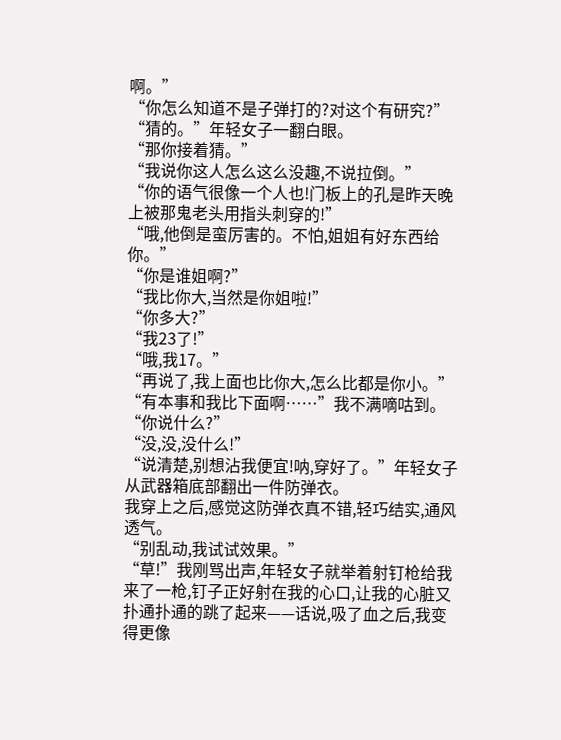啊。”
“你怎么知道不是子弹打的?对这个有研究?”
“猜的。”年轻女子一翻白眼。
“那你接着猜。”
“我说你这人怎么这么没趣,不说拉倒。”
“你的语气很像一个人也!门板上的孔是昨天晚上被那鬼老头用指头刺穿的!”
“哦,他倒是蛮厉害的。不怕,姐姐有好东西给你。”
“你是谁姐啊?”
“我比你大,当然是你姐啦!”
“你多大?”
“我23了!”
“哦,我17。”
“再说了,我上面也比你大,怎么比都是你小。”
“有本事和我比下面啊……”我不满嘀咕到。
“你说什么?”
“没,没,没什么!”
“说清楚,别想沾我便宜!呐,穿好了。”年轻女子从武器箱底部翻出一件防弹衣。
我穿上之后,感觉这防弹衣真不错,轻巧结实,通风透气。
“别乱动,我试试效果。”
“草!”我刚骂出声,年轻女子就举着射钉枪给我来了一枪,钉子正好射在我的心口,让我的心脏又扑通扑通的跳了起来——话说,吸了血之后,我变得更像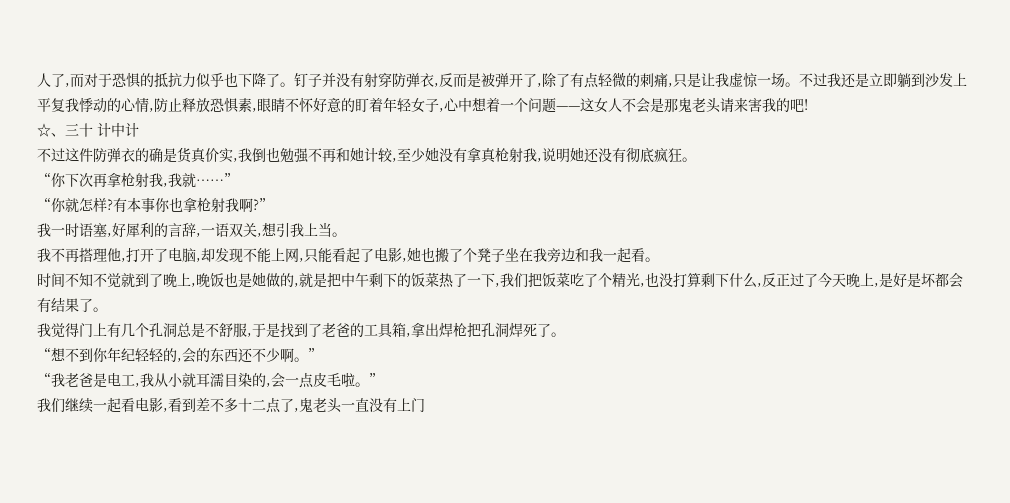人了,而对于恐惧的抵抗力似乎也下降了。钉子并没有射穿防弹衣,反而是被弹开了,除了有点轻微的刺痛,只是让我虚惊一场。不过我还是立即躺到沙发上平复我悸动的心情,防止释放恐惧素,眼睛不怀好意的盯着年轻女子,心中想着一个问题——这女人不会是那鬼老头请来害我的吧!
☆、三十 计中计
不过这件防弹衣的确是货真价实,我倒也勉强不再和她计较,至少她没有拿真枪射我,说明她还没有彻底疯狂。
“你下次再拿枪射我,我就……”
“你就怎样?有本事你也拿枪射我啊?”
我一时语塞,好犀利的言辞,一语双关,想引我上当。
我不再搭理他,打开了电脑,却发现不能上网,只能看起了电影,她也搬了个凳子坐在我旁边和我一起看。
时间不知不觉就到了晚上,晚饭也是她做的,就是把中午剩下的饭菜热了一下,我们把饭菜吃了个精光,也没打算剩下什么,反正过了今天晚上,是好是坏都会有结果了。
我觉得门上有几个孔洞总是不舒服,于是找到了老爸的工具箱,拿出焊枪把孔洞焊死了。
“想不到你年纪轻轻的,会的东西还不少啊。”
“我老爸是电工,我从小就耳濡目染的,会一点皮毛啦。”
我们继续一起看电影,看到差不多十二点了,鬼老头一直没有上门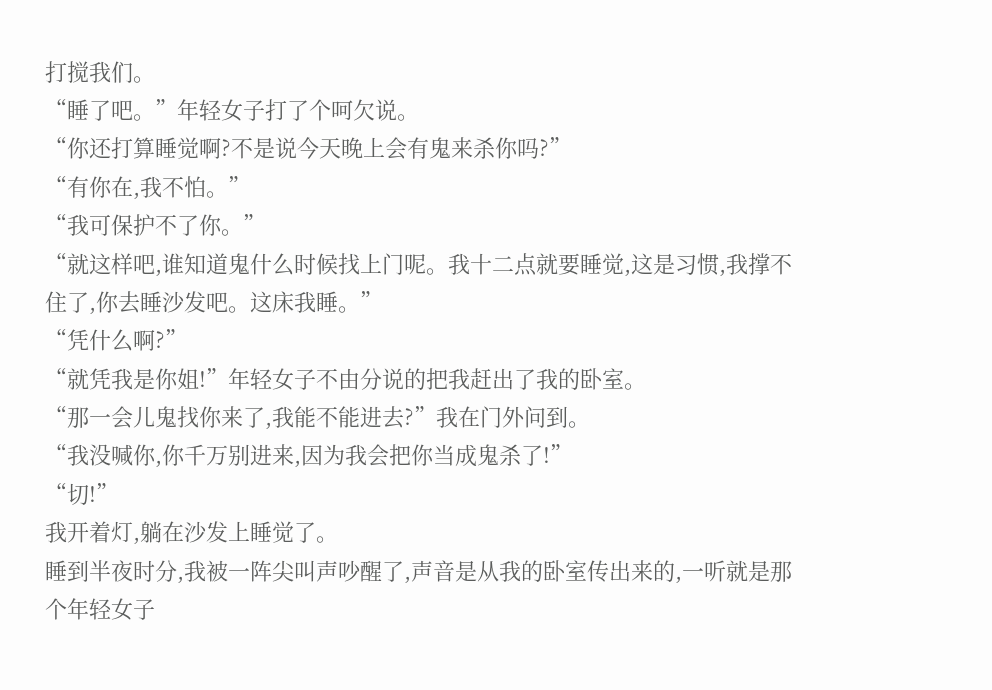打搅我们。
“睡了吧。”年轻女子打了个呵欠说。
“你还打算睡觉啊?不是说今天晚上会有鬼来杀你吗?”
“有你在,我不怕。”
“我可保护不了你。”
“就这样吧,谁知道鬼什么时候找上门呢。我十二点就要睡觉,这是习惯,我撑不住了,你去睡沙发吧。这床我睡。”
“凭什么啊?”
“就凭我是你姐!”年轻女子不由分说的把我赶出了我的卧室。
“那一会儿鬼找你来了,我能不能进去?”我在门外问到。
“我没喊你,你千万别进来,因为我会把你当成鬼杀了!”
“切!”
我开着灯,躺在沙发上睡觉了。
睡到半夜时分,我被一阵尖叫声吵醒了,声音是从我的卧室传出来的,一听就是那个年轻女子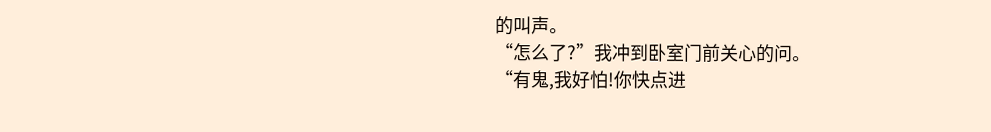的叫声。
“怎么了?”我冲到卧室门前关心的问。
“有鬼,我好怕!你快点进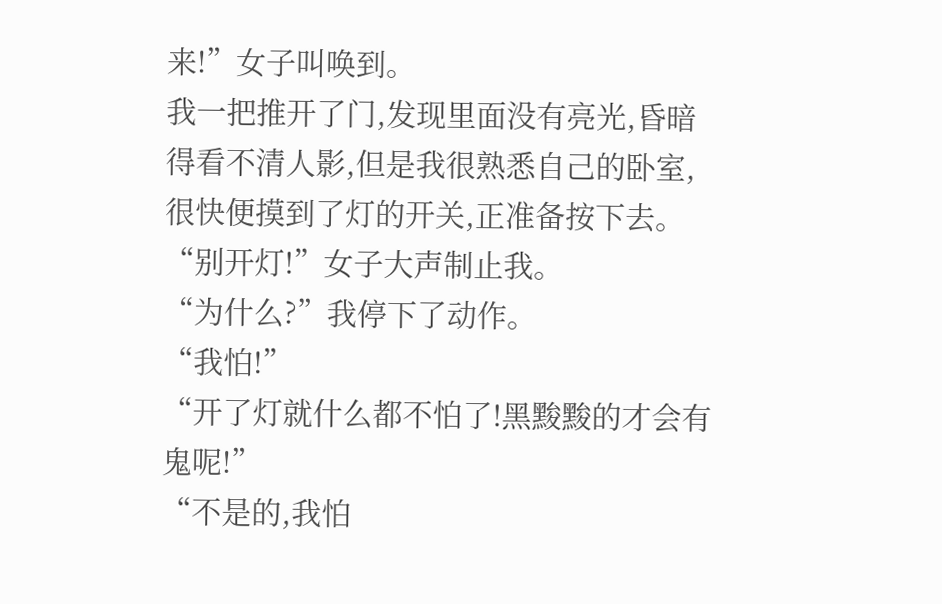来!”女子叫唤到。
我一把推开了门,发现里面没有亮光,昏暗得看不清人影,但是我很熟悉自己的卧室,很快便摸到了灯的开关,正准备按下去。
“别开灯!”女子大声制止我。
“为什么?”我停下了动作。
“我怕!”
“开了灯就什么都不怕了!黑黢黢的才会有鬼呢!”
“不是的,我怕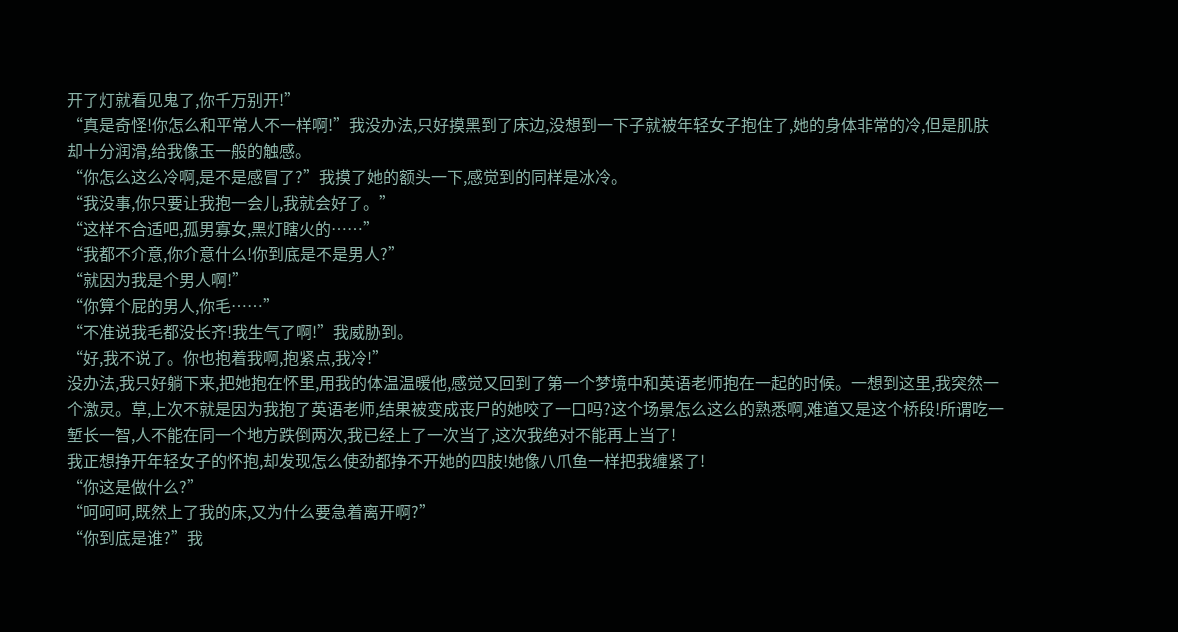开了灯就看见鬼了,你千万别开!”
“真是奇怪!你怎么和平常人不一样啊!”我没办法,只好摸黑到了床边,没想到一下子就被年轻女子抱住了,她的身体非常的冷,但是肌肤却十分润滑,给我像玉一般的触感。
“你怎么这么冷啊,是不是感冒了?”我摸了她的额头一下,感觉到的同样是冰冷。
“我没事,你只要让我抱一会儿,我就会好了。”
“这样不合适吧,孤男寡女,黑灯瞎火的……”
“我都不介意,你介意什么!你到底是不是男人?”
“就因为我是个男人啊!”
“你算个屁的男人,你毛……”
“不准说我毛都没长齐!我生气了啊!”我威胁到。
“好,我不说了。你也抱着我啊,抱紧点,我冷!”
没办法,我只好躺下来,把她抱在怀里,用我的体温温暖他,感觉又回到了第一个梦境中和英语老师抱在一起的时候。一想到这里,我突然一个激灵。草,上次不就是因为我抱了英语老师,结果被变成丧尸的她咬了一口吗?这个场景怎么这么的熟悉啊,难道又是这个桥段!所谓吃一堑长一智,人不能在同一个地方跌倒两次,我已经上了一次当了,这次我绝对不能再上当了!
我正想挣开年轻女子的怀抱,却发现怎么使劲都挣不开她的四肢!她像八爪鱼一样把我缠紧了!
“你这是做什么?”
“呵呵呵,既然上了我的床,又为什么要急着离开啊?”
“你到底是谁?”我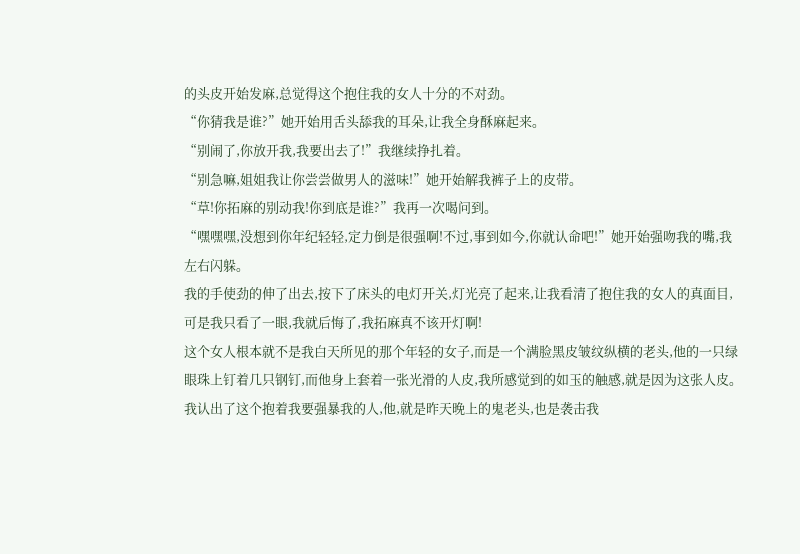的头皮开始发麻,总觉得这个抱住我的女人十分的不对劲。
“你猜我是谁?”她开始用舌头舔我的耳朵,让我全身酥麻起来。
“别闹了,你放开我,我要出去了!”我继续挣扎着。
“别急嘛,姐姐我让你尝尝做男人的滋味!”她开始解我裤子上的皮带。
“草!你拓麻的别动我!你到底是谁?”我再一次喝问到。
“嘿嘿嘿,没想到你年纪轻轻,定力倒是很强啊!不过,事到如今,你就认命吧!”她开始强吻我的嘴,我左右闪躲。
我的手使劲的伸了出去,按下了床头的电灯开关,灯光亮了起来,让我看清了抱住我的女人的真面目,可是我只看了一眼,我就后悔了,我拓麻真不该开灯啊!
这个女人根本就不是我白天所见的那个年轻的女子,而是一个满脸黑皮皱纹纵横的老头,他的一只绿眼珠上钉着几只钢钉,而他身上套着一张光滑的人皮,我所感觉到的如玉的触感,就是因为这张人皮。我认出了这个抱着我要强暴我的人,他,就是昨天晚上的鬼老头,也是袭击我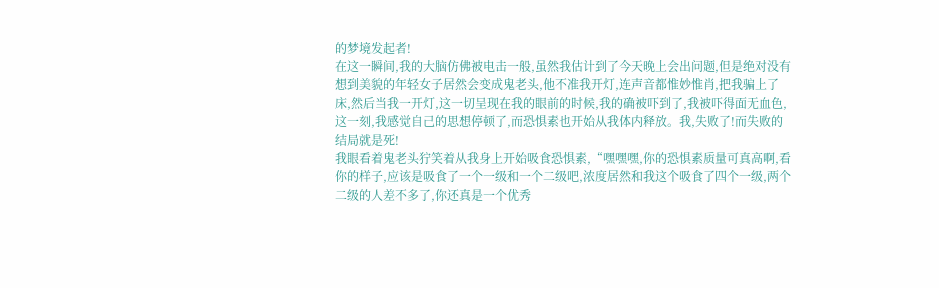的梦境发起者!
在这一瞬间,我的大脑仿佛被电击一般,虽然我估计到了今天晚上会出问题,但是绝对没有想到美貌的年轻女子居然会变成鬼老头,他不准我开灯,连声音都惟妙惟肖,把我骗上了床,然后当我一开灯,这一切呈现在我的眼前的时候,我的确被吓到了,我被吓得面无血色,这一刻,我感觉自己的思想停顿了,而恐惧素也开始从我体内释放。我,失败了!而失败的结局就是死!
我眼看着鬼老头狞笑着从我身上开始吸食恐惧素,“嘿嘿嘿,你的恐惧素质量可真高啊,看你的样子,应该是吸食了一个一级和一个二级吧,浓度居然和我这个吸食了四个一级,两个二级的人差不多了,你还真是一个优秀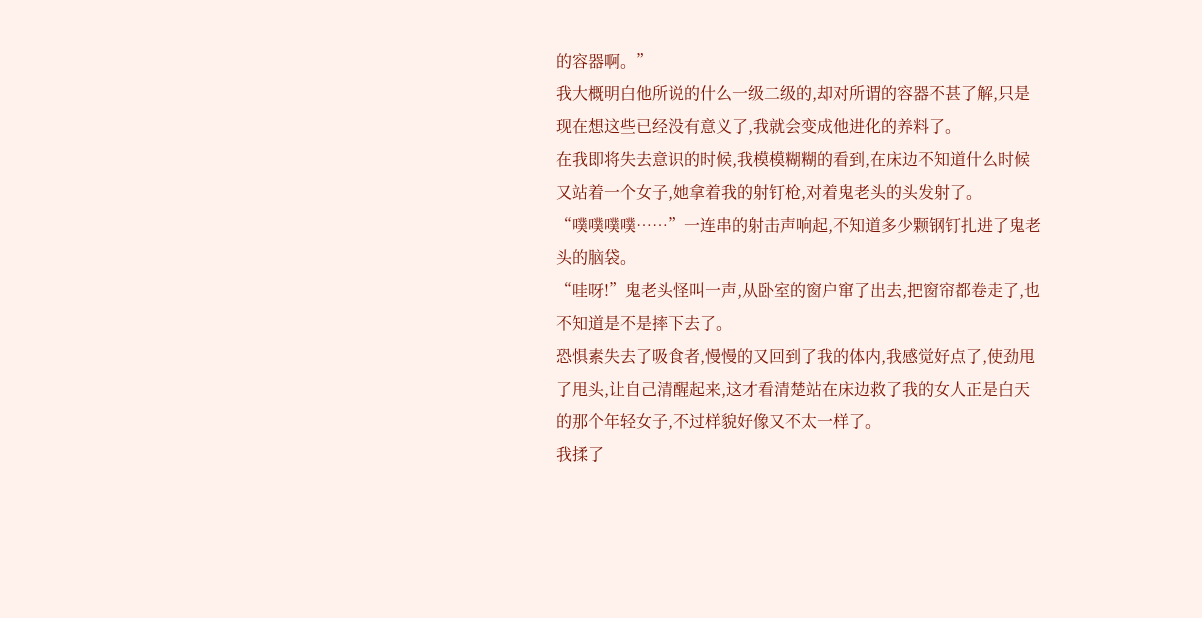的容器啊。”
我大概明白他所说的什么一级二级的,却对所谓的容器不甚了解,只是现在想这些已经没有意义了,我就会变成他进化的养料了。
在我即将失去意识的时候,我模模糊糊的看到,在床边不知道什么时候又站着一个女子,她拿着我的射钉枪,对着鬼老头的头发射了。
“噗噗噗噗……”一连串的射击声响起,不知道多少颗钢钉扎进了鬼老头的脑袋。
“哇呀!”鬼老头怪叫一声,从卧室的窗户窜了出去,把窗帘都卷走了,也不知道是不是摔下去了。
恐惧素失去了吸食者,慢慢的又回到了我的体内,我感觉好点了,使劲甩了甩头,让自己清醒起来,这才看清楚站在床边救了我的女人正是白天的那个年轻女子,不过样貌好像又不太一样了。
我揉了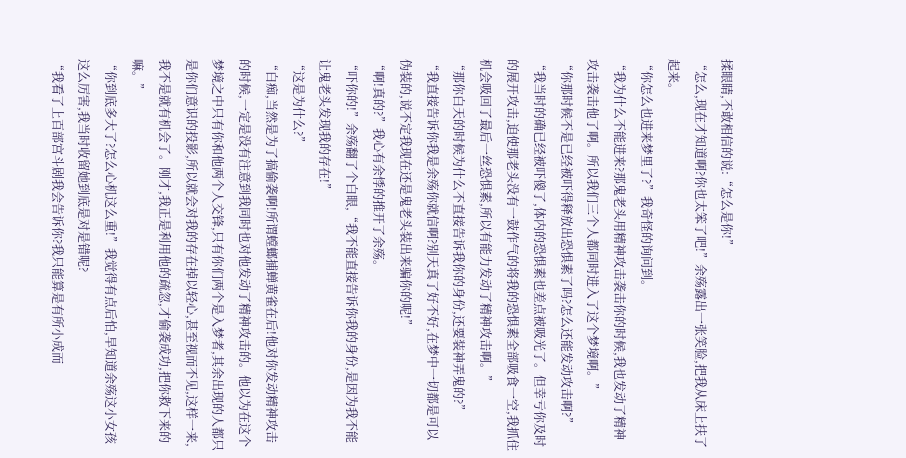揉眼睛,不敢相信的说:“怎么是你!”
“怎么,现在才知道啊?你也太笨了吧!”余殇露出一张笑脸,把我从床上扶了起来。
“你怎么也进来梦里了?”我奇怪的询问到。
“我为什么不能进来?那鬼老头用精神攻击袭击你的时候,我也发动了精神攻击袭击他了啊。所以我们三个人都同时进入了这个梦境啊。”
“你那时候不是已经被吓得释放出恐惧素了吗?怎么还能发动攻击啊?”
“我当时的确已经被吓傻了,体内的恐惧素也差点被吸光了。但幸亏你及时的展开攻击,迫使那老头没有一鼓作气的将我的恐惧素全部吸食一空,我抓住机会吸回了最后一丝恐惧素,所以有能力发动了精神攻击啊。”
“那你白天的时候为什么不直接告诉我你的身份,还要装神弄鬼的?”
“我直接告诉你我是余殇你就信啊?别天真了好不好,在梦中一切都是可以伪装的,说不定我现在还是鬼老头装出来骗你的呢!”
“啊!真的?”我心有余悸的推开了余殇。
“吓你的!”余殇翻了个白眼,“我不能直接告诉你我的身份,是因为我不能让鬼老头发现我的存在!”
“这是为什么?”
“白痴,当然是为了搞偷袭啊!所谓螳螂捕蝉黄雀在后!他对你发动精神攻击的时候,一定是没有注意到我同时也对他发动了精神攻击的。他以为在这个梦境之中只有你和他两个人交锋,只有你们两个是入梦者,其余出现的人都只是你们意识的投影,所以就会对我的存在掉以轻心,甚至视而不见,这样一来,我不是就有机会了。刚才,我正是利用他的疏忽,才偷袭成功,把你救下来的嘛。”
“你到底多大了?怎么心机这么重!”我觉得有点后怕,早知道余殇这小女孩这么厉害,我当时收留她到底是对是错呢?
“我看了上百部宫斗剧我会告诉你?我只能算是有所小成而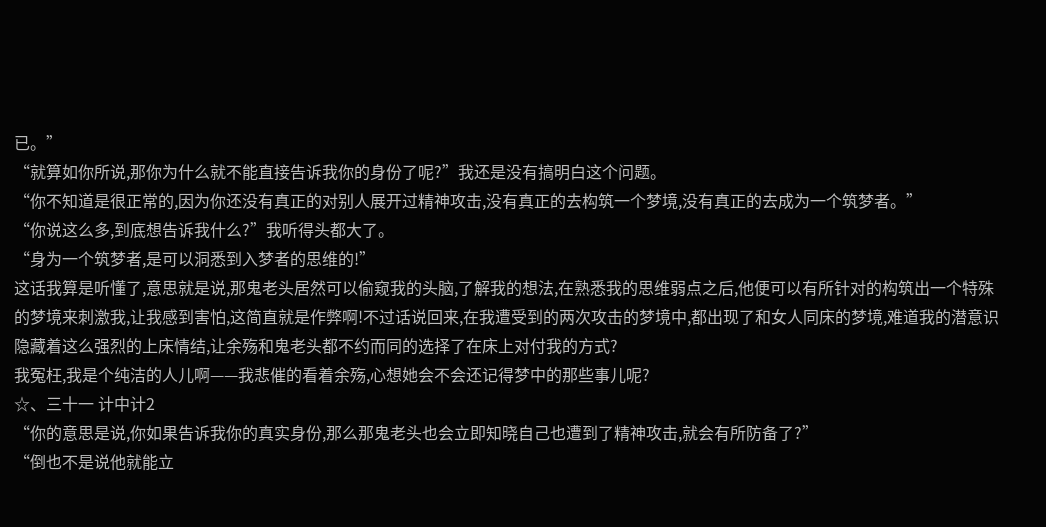已。”
“就算如你所说,那你为什么就不能直接告诉我你的身份了呢?”我还是没有搞明白这个问题。
“你不知道是很正常的,因为你还没有真正的对别人展开过精神攻击,没有真正的去构筑一个梦境,没有真正的去成为一个筑梦者。”
“你说这么多,到底想告诉我什么?”我听得头都大了。
“身为一个筑梦者,是可以洞悉到入梦者的思维的!”
这话我算是听懂了,意思就是说,那鬼老头居然可以偷窥我的头脑,了解我的想法,在熟悉我的思维弱点之后,他便可以有所针对的构筑出一个特殊的梦境来刺激我,让我感到害怕,这简直就是作弊啊!不过话说回来,在我遭受到的两次攻击的梦境中,都出现了和女人同床的梦境,难道我的潜意识隐藏着这么强烈的上床情结,让余殇和鬼老头都不约而同的选择了在床上对付我的方式?
我冤枉,我是个纯洁的人儿啊——我悲催的看着余殇,心想她会不会还记得梦中的那些事儿呢?
☆、三十一 计中计2
“你的意思是说,你如果告诉我你的真实身份,那么那鬼老头也会立即知晓自己也遭到了精神攻击,就会有所防备了?”
“倒也不是说他就能立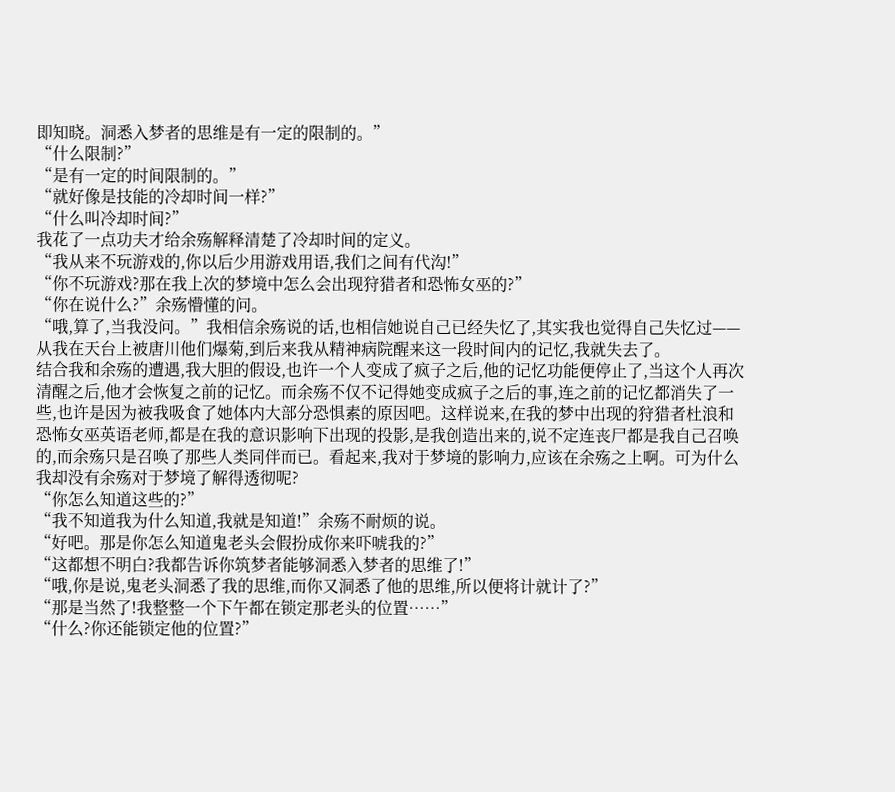即知晓。洞悉入梦者的思维是有一定的限制的。”
“什么限制?”
“是有一定的时间限制的。”
“就好像是技能的冷却时间一样?”
“什么叫冷却时间?”
我花了一点功夫才给余殇解释清楚了冷却时间的定义。
“我从来不玩游戏的,你以后少用游戏用语,我们之间有代沟!”
“你不玩游戏?那在我上次的梦境中怎么会出现狩猎者和恐怖女巫的?”
“你在说什么?”余殇懵懂的问。
“哦,算了,当我没问。”我相信余殇说的话,也相信她说自己已经失忆了,其实我也觉得自己失忆过——从我在天台上被唐川他们爆菊,到后来我从精神病院醒来这一段时间内的记忆,我就失去了。
结合我和余殇的遭遇,我大胆的假设,也许一个人变成了疯子之后,他的记忆功能便停止了,当这个人再次清醒之后,他才会恢复之前的记忆。而余殇不仅不记得她变成疯子之后的事,连之前的记忆都消失了一些,也许是因为被我吸食了她体内大部分恐惧素的原因吧。这样说来,在我的梦中出现的狩猎者杜浪和恐怖女巫英语老师,都是在我的意识影响下出现的投影,是我创造出来的,说不定连丧尸都是我自己召唤的,而余殇只是召唤了那些人类同伴而已。看起来,我对于梦境的影响力,应该在余殇之上啊。可为什么我却没有余殇对于梦境了解得透彻呢?
“你怎么知道这些的?”
“我不知道我为什么知道,我就是知道!”余殇不耐烦的说。
“好吧。那是你怎么知道鬼老头会假扮成你来吓唬我的?”
“这都想不明白?我都告诉你筑梦者能够洞悉入梦者的思维了!”
“哦,你是说,鬼老头洞悉了我的思维,而你又洞悉了他的思维,所以便将计就计了?”
“那是当然了!我整整一个下午都在锁定那老头的位置……”
“什么?你还能锁定他的位置?”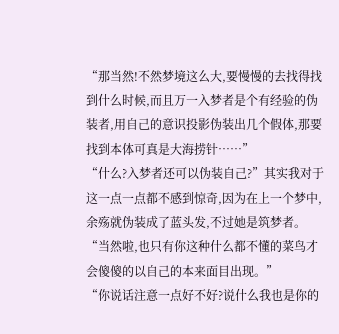“那当然!不然梦境这么大,要慢慢的去找得找到什么时候,而且万一入梦者是个有经验的伪装者,用自己的意识投影伪装出几个假体,那要找到本体可真是大海捞针……”
“什么?入梦者还可以伪装自己?”其实我对于这一点一点都不感到惊奇,因为在上一个梦中,余殇就伪装成了蓝头发,不过她是筑梦者。
“当然啦,也只有你这种什么都不懂的菜鸟才会傻傻的以自己的本来面目出现。”
“你说话注意一点好不好?说什么我也是你的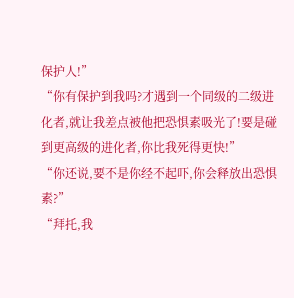保护人!”
“你有保护到我吗?才遇到一个同级的二级进化者,就让我差点被他把恐惧素吸光了!要是碰到更高级的进化者,你比我死得更快!”
“你还说,要不是你经不起吓,你会释放出恐惧素?”
“拜托,我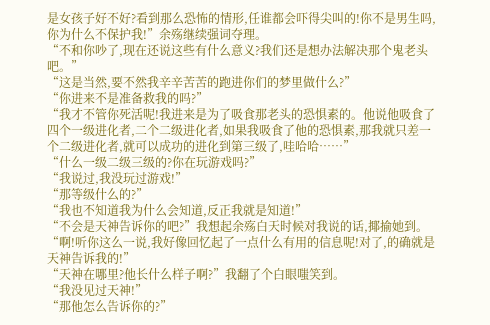是女孩子好不好?看到那么恐怖的情形,任谁都会吓得尖叫的!你不是男生吗,你为什么不保护我!”余殇继续强词夺理。
“不和你吵了,现在还说这些有什么意义?我们还是想办法解决那个鬼老头吧。”
“这是当然,要不然我辛辛苦苦的跑进你们的梦里做什么?”
“你进来不是准备救我的吗?”
“我才不管你死活呢!我进来是为了吸食那老头的恐惧素的。他说他吸食了四个一级进化者,二个二级进化者,如果我吸食了他的恐惧素,那我就只差一个二级进化者,就可以成功的进化到第三级了,哇哈哈……”
“什么一级二级三级的?你在玩游戏吗?”
“我说过,我没玩过游戏!”
“那等级什么的?”
“我也不知道我为什么会知道,反正我就是知道!”
“不会是天神告诉你的吧?”我想起余殇白天时候对我说的话,揶揄她到。
“啊!听你这么一说,我好像回忆起了一点什么有用的信息呢!对了,的确就是天神告诉我的!”
“天神在哪里?他长什么样子啊?”我翻了个白眼嗤笑到。
“我没见过天神!”
“那他怎么告诉你的?”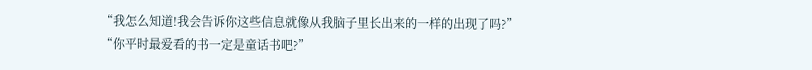“我怎么知道!我会告诉你这些信息就像从我脑子里长出来的一样的出现了吗?”
“你平时最爱看的书一定是童话书吧?”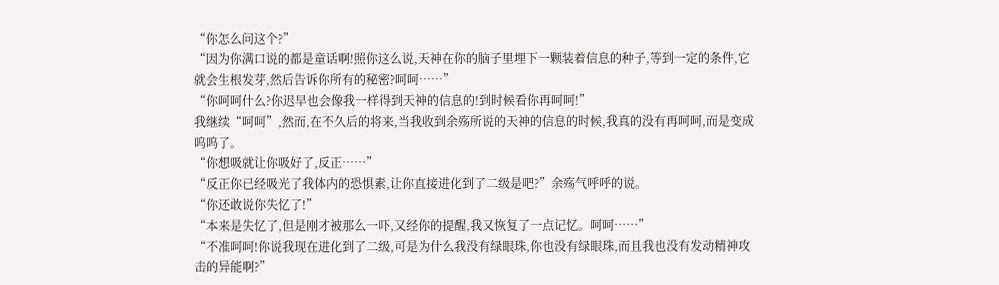“你怎么问这个?”
“因为你满口说的都是童话啊!照你这么说,天神在你的脑子里埋下一颗装着信息的种子,等到一定的条件,它就会生根发芽,然后告诉你所有的秘密?呵呵……”
“你呵呵什么?你迟早也会像我一样得到天神的信息的!到时候看你再呵呵!”
我继续“呵呵”,然而,在不久后的将来,当我收到余殇所说的天神的信息的时候,我真的没有再呵呵,而是变成呜呜了。
“你想吸就让你吸好了,反正……”
“反正你已经吸光了我体内的恐惧素,让你直接进化到了二级是吧?”余殇气呼呼的说。
“你还敢说你失忆了!”
“本来是失忆了,但是刚才被那么一吓,又经你的提醒,我又恢复了一点记忆。呵呵……”
“不准呵呵!你说我现在进化到了二级,可是为什么我没有绿眼珠,你也没有绿眼珠,而且我也没有发动精神攻击的异能啊?”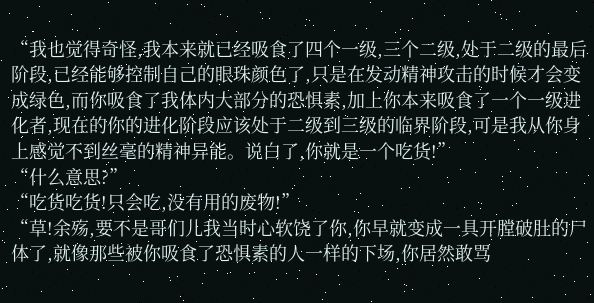“我也觉得奇怪,我本来就已经吸食了四个一级,三个二级,处于二级的最后阶段,已经能够控制自己的眼珠颜色了,只是在发动精神攻击的时候才会变成绿色,而你吸食了我体内大部分的恐惧素,加上你本来吸食了一个一级进化者,现在的你的进化阶段应该处于二级到三级的临界阶段,可是我从你身上感觉不到丝毫的精神异能。说白了,你就是一个吃货!”
“什么意思?”
“吃货吃货!只会吃,没有用的废物!”
“草!余殇,要不是哥们儿我当时心软饶了你,你早就变成一具开膛破肚的尸体了,就像那些被你吸食了恐惧素的人一样的下场,你居然敢骂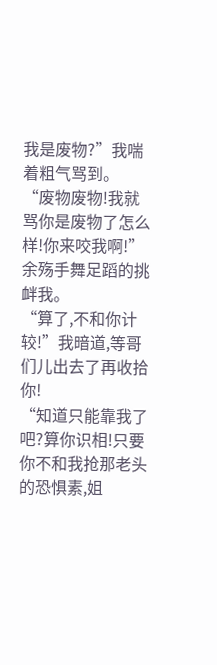我是废物?”我喘着粗气骂到。
“废物废物!我就骂你是废物了怎么样!你来咬我啊!”余殇手舞足蹈的挑衅我。
“算了,不和你计较!”我暗道,等哥们儿出去了再收拾你!
“知道只能靠我了吧?算你识相!只要你不和我抢那老头的恐惧素,姐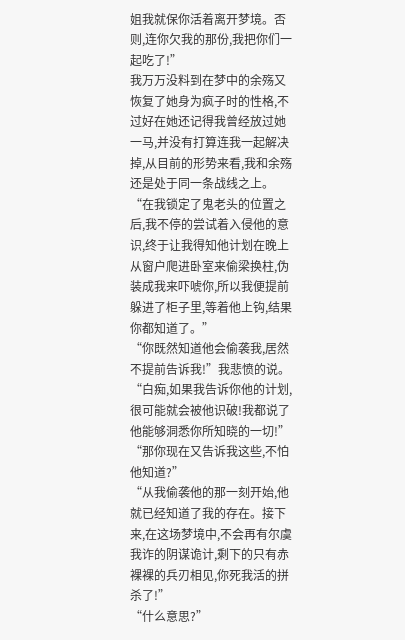姐我就保你活着离开梦境。否则,连你欠我的那份,我把你们一起吃了!”
我万万没料到在梦中的余殇又恢复了她身为疯子时的性格,不过好在她还记得我曾经放过她一马,并没有打算连我一起解决掉,从目前的形势来看,我和余殇还是处于同一条战线之上。
“在我锁定了鬼老头的位置之后,我不停的尝试着入侵他的意识,终于让我得知他计划在晚上从窗户爬进卧室来偷梁换柱,伪装成我来吓唬你,所以我便提前躲进了柜子里,等着他上钩,结果你都知道了。”
“你既然知道他会偷袭我,居然不提前告诉我!”我悲愤的说。
“白痴,如果我告诉你他的计划,很可能就会被他识破!我都说了他能够洞悉你所知晓的一切!”
“那你现在又告诉我这些,不怕他知道?”
“从我偷袭他的那一刻开始,他就已经知道了我的存在。接下来,在这场梦境中,不会再有尔虞我诈的阴谋诡计,剩下的只有赤裸裸的兵刃相见,你死我活的拼杀了!”
“什么意思?”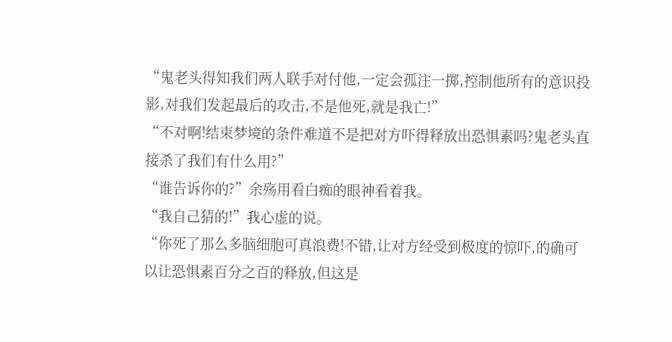“鬼老头得知我们两人联手对付他,一定会孤注一掷,控制他所有的意识投影,对我们发起最后的攻击,不是他死,就是我亡!”
“不对啊!结束梦境的条件难道不是把对方吓得释放出恐惧素吗?鬼老头直接杀了我们有什么用?”
“谁告诉你的?”余殇用看白痴的眼神看着我。
“我自己猜的!”我心虚的说。
“你死了那么多脑细胞可真浪费!不错,让对方经受到极度的惊吓,的确可以让恐惧素百分之百的释放,但这是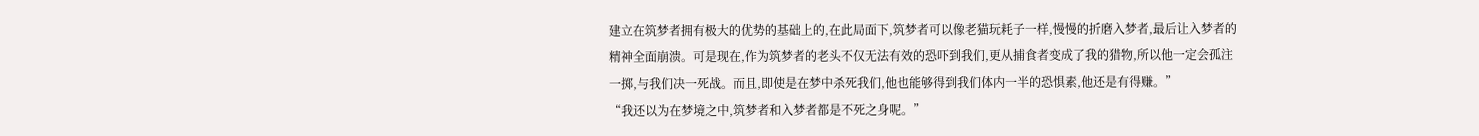建立在筑梦者拥有极大的优势的基础上的,在此局面下,筑梦者可以像老猫玩耗子一样,慢慢的折磨入梦者,最后让入梦者的精神全面崩溃。可是现在,作为筑梦者的老头不仅无法有效的恐吓到我们,更从捕食者变成了我的猎物,所以他一定会孤注一掷,与我们决一死战。而且,即使是在梦中杀死我们,他也能够得到我们体内一半的恐惧素,他还是有得赚。”
“我还以为在梦境之中,筑梦者和入梦者都是不死之身呢。”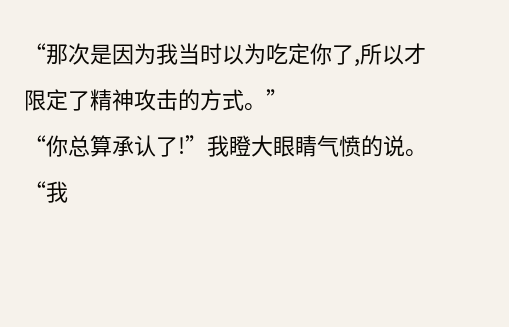“那次是因为我当时以为吃定你了,所以才限定了精神攻击的方式。”
“你总算承认了!”我瞪大眼睛气愤的说。
“我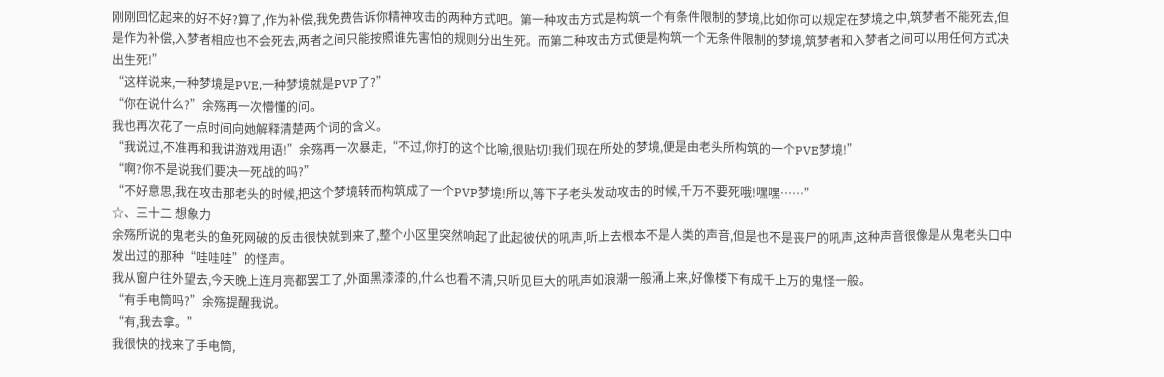刚刚回忆起来的好不好?算了,作为补偿,我免费告诉你精神攻击的两种方式吧。第一种攻击方式是构筑一个有条件限制的梦境,比如你可以规定在梦境之中,筑梦者不能死去,但是作为补偿,入梦者相应也不会死去,两者之间只能按照谁先害怕的规则分出生死。而第二种攻击方式便是构筑一个无条件限制的梦境,筑梦者和入梦者之间可以用任何方式决出生死!”
“这样说来,一种梦境是PVE,一种梦境就是PVP了?”
“你在说什么?”余殇再一次懵懂的问。
我也再次花了一点时间向她解释清楚两个词的含义。
“我说过,不准再和我讲游戏用语!”余殇再一次暴走,“不过,你打的这个比喻,很贴切!我们现在所处的梦境,便是由老头所构筑的一个PVE梦境!”
“啊?你不是说我们要决一死战的吗?”
“不好意思,我在攻击那老头的时候,把这个梦境转而构筑成了一个PVP梦境!所以,等下子老头发动攻击的时候,千万不要死哦!嘿嘿……”
☆、三十二 想象力
余殇所说的鬼老头的鱼死网破的反击很快就到来了,整个小区里突然响起了此起彼伏的吼声,听上去根本不是人类的声音,但是也不是丧尸的吼声,这种声音很像是从鬼老头口中发出过的那种“哇哇哇”的怪声。
我从窗户往外望去,今天晚上连月亮都罢工了,外面黑漆漆的,什么也看不清,只听见巨大的吼声如浪潮一般涌上来,好像楼下有成千上万的鬼怪一般。
“有手电筒吗?”余殇提醒我说。
“有,我去拿。”
我很快的找来了手电筒,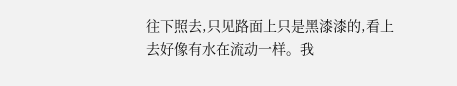往下照去,只见路面上只是黑漆漆的,看上去好像有水在流动一样。我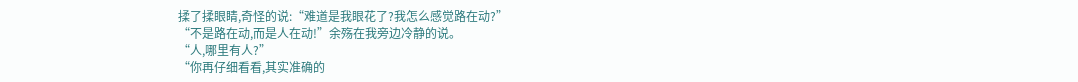揉了揉眼睛,奇怪的说:“难道是我眼花了?我怎么感觉路在动?”
“不是路在动,而是人在动!”余殇在我旁边冷静的说。
“人,哪里有人?”
“你再仔细看看,其实准确的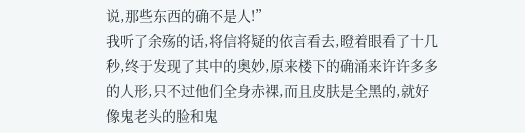说,那些东西的确不是人!”
我听了余殇的话,将信将疑的依言看去,瞪着眼看了十几秒,终于发现了其中的奥妙,原来楼下的确涌来许许多多的人形,只不过他们全身赤裸,而且皮肤是全黑的,就好像鬼老头的脸和鬼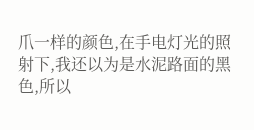爪一样的颜色,在手电灯光的照射下,我还以为是水泥路面的黑色,所以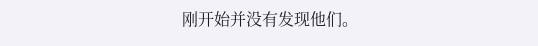刚开始并没有发现他们。